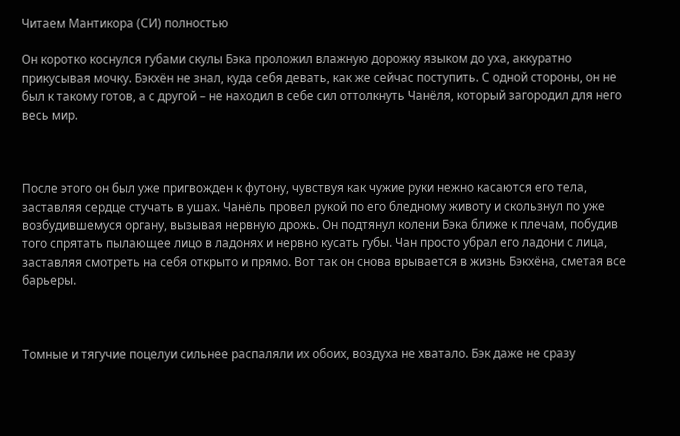Читаем Мантикора (СИ) полностью

Он коротко коснулся губами скулы Бэка проложил влажную дорожку языком до уха, аккуратно прикусывая мочку. Бэкхён не знал, куда себя девать, как же сейчас поступить. С одной стороны, он не был к такому готов, а с другой – не находил в себе сил оттолкнуть Чанёля, который загородил для него весь мир.



После этого он был уже пригвожден к футону, чувствуя как чужие руки нежно касаются его тела, заставляя сердце стучать в ушах. Чанёль провел рукой по его бледному животу и скользнул по уже возбудившемуся органу, вызывая нервную дрожь. Он подтянул колени Бэка ближе к плечам, побудив того спрятать пылающее лицо в ладонях и нервно кусать губы. Чан просто убрал его ладони с лица, заставляя смотреть на себя открыто и прямо. Вот так он снова врывается в жизнь Бэкхёна, сметая все барьеры.



Томные и тягучие поцелуи сильнее распаляли их обоих, воздуха не хватало. Бэк даже не сразу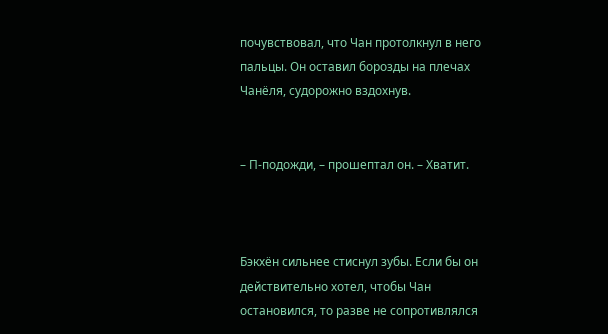почувствовал, что Чан протолкнул в него пальцы. Он оставил борозды на плечах Чанёля, судорожно вздохнув.


– П-подожди, – прошептал он. – Хватит.



Бэкхён сильнее стиснул зубы. Если бы он действительно хотел, чтобы Чан остановился, то разве не сопротивлялся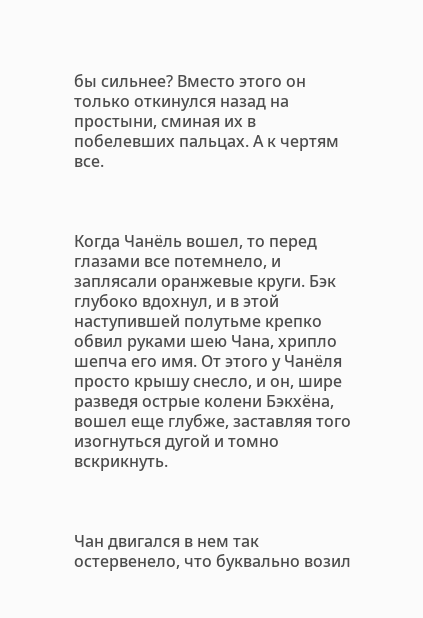бы сильнее? Вместо этого он только откинулся назад на простыни, сминая их в побелевших пальцах. А к чертям все.



Когда Чанёль вошел, то перед глазами все потемнело, и заплясали оранжевые круги. Бэк глубоко вдохнул, и в этой наступившей полутьме крепко обвил руками шею Чана, хрипло шепча его имя. От этого у Чанёля просто крышу снесло, и он, шире разведя острые колени Бэкхёна, вошел еще глубже, заставляя того изогнуться дугой и томно вскрикнуть.



Чан двигался в нем так остервенело, что буквально возил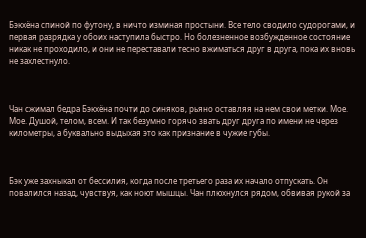Бэкхёна спиной по футону, в ничто изминая простыни. Все тело сводило судорогами, и первая разрядка у обоих наступила быстро. Но болезненное возбужденное состояние никак не проходило, и они не переставали тесно вжиматься друг в друга, пока их вновь не захлестнуло.



Чан сжимал бедра Бэкхёна почти до синяков, рьяно оставляя на нем свои метки. Мое. Мое. Душой, телом, всем. И так безумно горячо звать друг друга по имени не через километры, а буквально выдыхая это как признание в чужие губы.



Бэк уже захныкал от бессилия, когда после третьего раза их начало отпускать. Он повалился назад, чувствуя, как ноют мышцы. Чан плюхнулся рядом, обвивая рукой за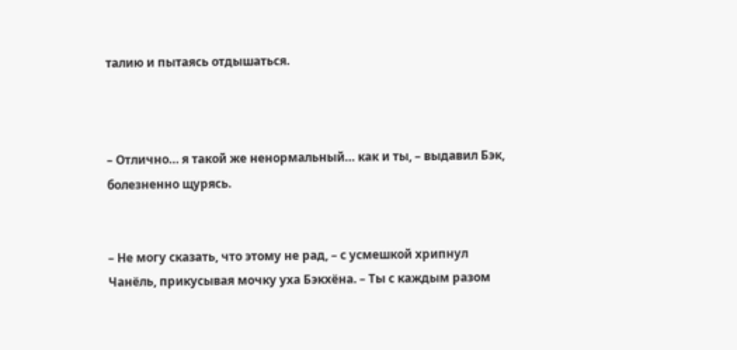талию и пытаясь отдышаться.



– Отлично… я такой же ненормальный… как и ты, – выдавил Бэк, болезненно щурясь.


– Не могу сказать, что этому не рад, – с усмешкой хрипнул Чанёль, прикусывая мочку уха Бэкхёна. – Ты с каждым разом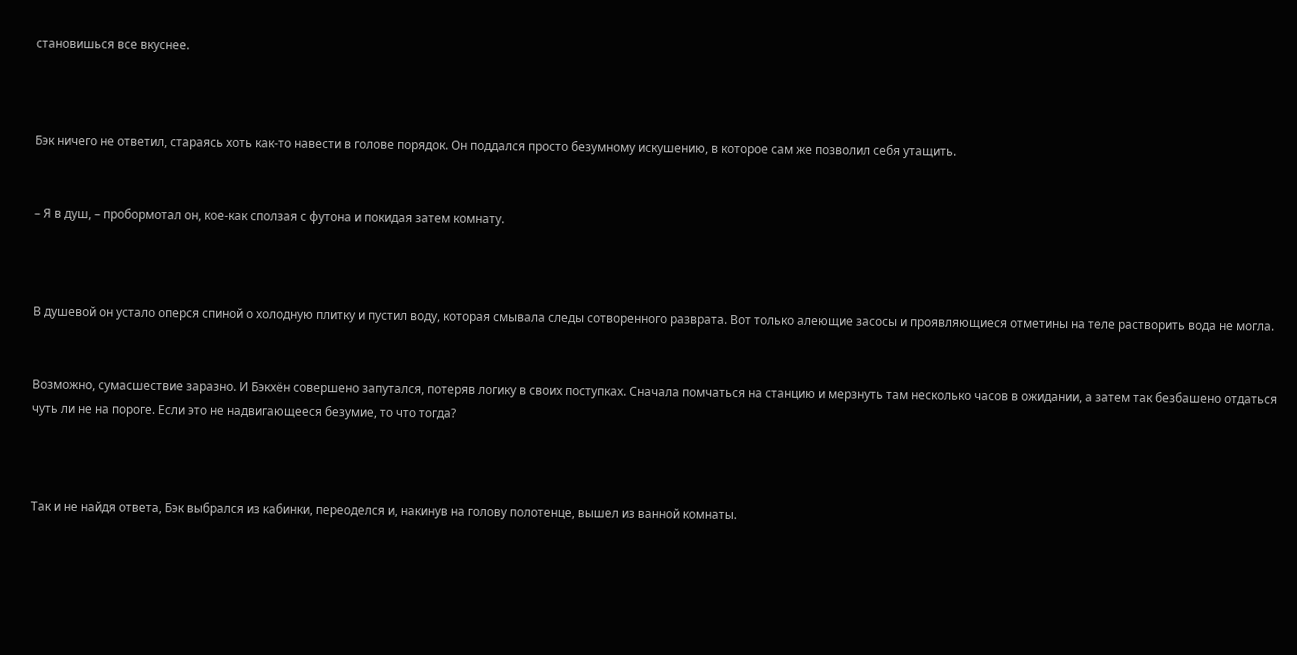становишься все вкуснее.



Бэк ничего не ответил, стараясь хоть как-то навести в голове порядок. Он поддался просто безумному искушению, в которое сам же позволил себя утащить.


– Я в душ, – пробормотал он, кое-как сползая с футона и покидая затем комнату.



В душевой он устало оперся спиной о холодную плитку и пустил воду, которая смывала следы сотворенного разврата. Вот только алеющие засосы и проявляющиеся отметины на теле растворить вода не могла.


Возможно, сумасшествие заразно. И Бэкхён совершено запутался, потеряв логику в своих поступках. Сначала помчаться на станцию и мерзнуть там несколько часов в ожидании, а затем так безбашено отдаться чуть ли не на пороге. Если это не надвигающееся безумие, то что тогда?



Так и не найдя ответа, Бэк выбрался из кабинки, переоделся и, накинув на голову полотенце, вышел из ванной комнаты.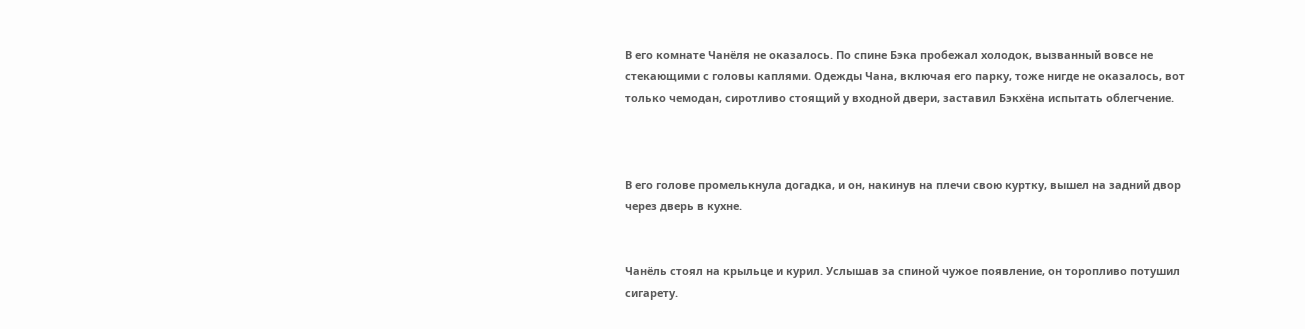В его комнате Чанёля не оказалось. По спине Бэка пробежал холодок, вызванный вовсе не стекающими с головы каплями. Одежды Чана, включая его парку, тоже нигде не оказалось, вот только чемодан, сиротливо стоящий у входной двери, заставил Бэкхёна испытать облегчение.



В его голове промелькнула догадка, и он, накинув на плечи свою куртку, вышел на задний двор через дверь в кухне.


Чанёль стоял на крыльце и курил. Услышав за спиной чужое появление, он торопливо потушил сигарету.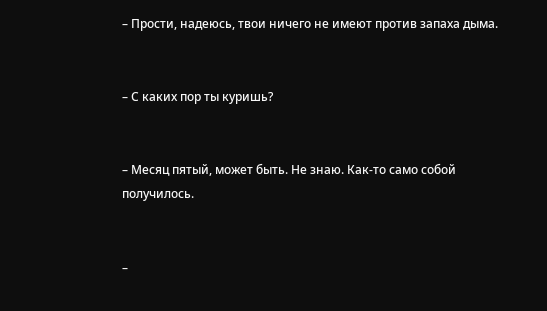– Прости, надеюсь, твои ничего не имеют против запаха дыма.


– С каких пор ты куришь?


– Месяц пятый, может быть. Не знаю. Как-то само собой получилось.


–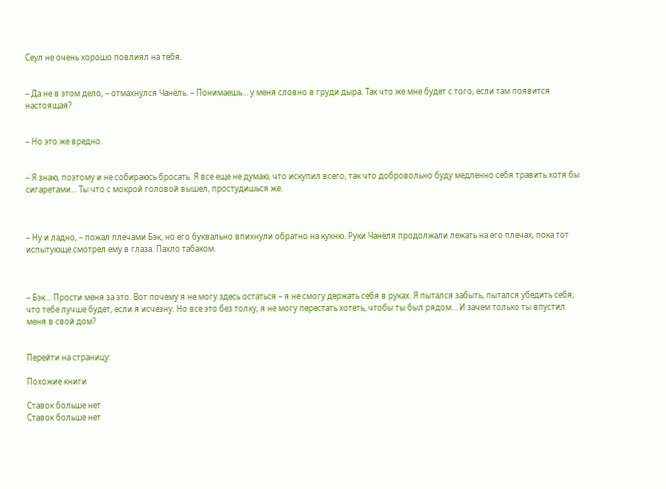Сеул не очень хорошо повлиял на тебя.


– Да не в этом дело, – отмахнулся Чанёль. – Понимаешь… у меня словно в груди дыра. Так что же мне будет с того, если там появится настоящая?


– Но это же вредно.


– Я знаю, поэтому и не собираюсь бросать. Я все еще не думаю, что искупил всего, так что добровольно буду медленно себя травить хотя бы сигаретами… Ты что с мокрой головой вышел, простудишься же.



– Ну и ладно, – пожал плечами Бэк, но его буквально впихнули обратно на кухню. Руки Чанёля продолжали лежать на его плечах, пока тот испытующе смотрел ему в глаза. Пахло табаком.



– Бэк… Прости меня за это. Вот почему я не могу здесь остаться – я не смогу держать себя в руках. Я пытался забыть, пытался убедить себя, что тебе лучше будет, если я исчезну. Но все это без толку, я не могу перестать хотеть, чтобы ты был рядом… И зачем только ты впустил меня в свой дом?


Перейти на страницу:

Похожие книги

Ставок больше нет
Ставок больше нет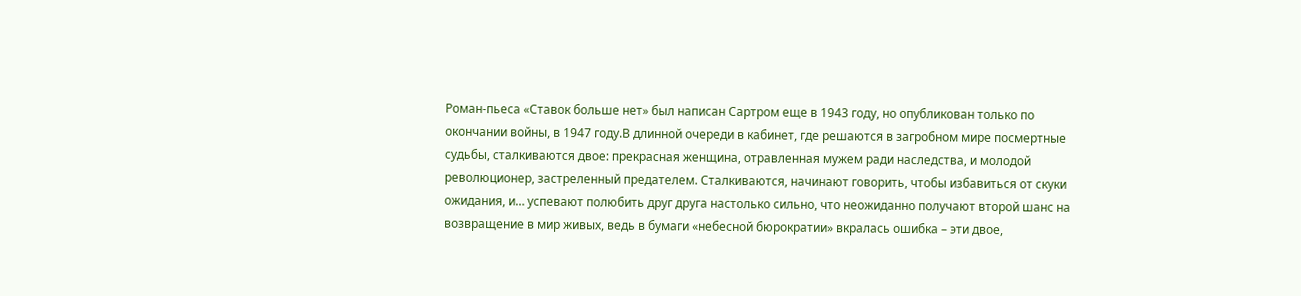Роман-пьеса «Ставок больше нет» был написан Сартром еще в 1943 году, но опубликован только по окончании войны, в 1947 году.В длинной очереди в кабинет, где решаются в загробном мире посмертные судьбы, сталкиваются двое: прекрасная женщина, отравленная мужем ради наследства, и молодой революционер, застреленный предателем. Сталкиваются, начинают говорить, чтобы избавиться от скуки ожидания, и… успевают полюбить друг друга настолько сильно, что неожиданно получают второй шанс на возвращение в мир живых, ведь в бумаги «небесной бюрократии» вкралась ошибка – эти двое,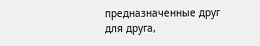предназначенные друг для друга,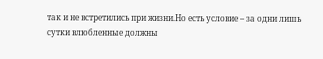так и не встретились при жизни.Но есть условие – за одни лишь сутки влюбленные должны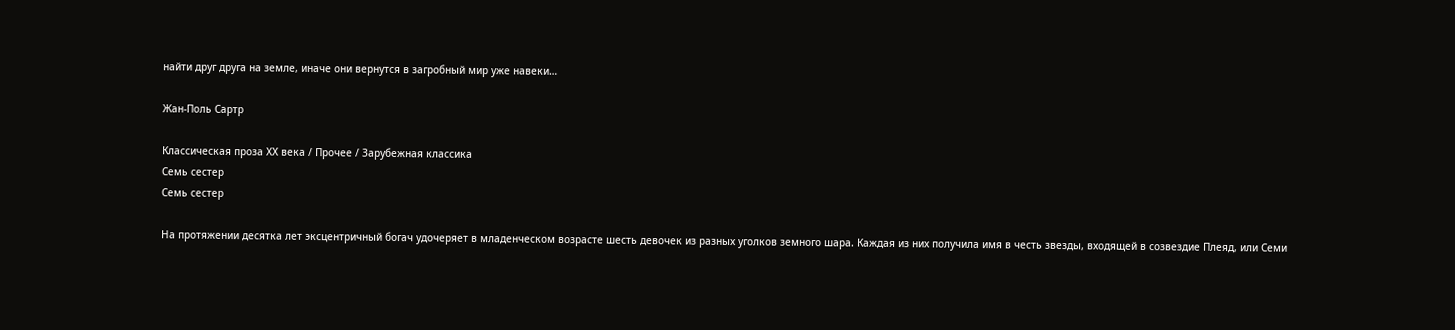найти друг друга на земле, иначе они вернутся в загробный мир уже навеки…

Жан-Поль Сартр

Классическая проза ХX века / Прочее / Зарубежная классика
Семь сестер
Семь сестер

На протяжении десятка лет эксцентричный богач удочеряет в младенческом возрасте шесть девочек из разных уголков земного шара. Каждая из них получила имя в честь звезды, входящей в созвездие Плеяд, или Семи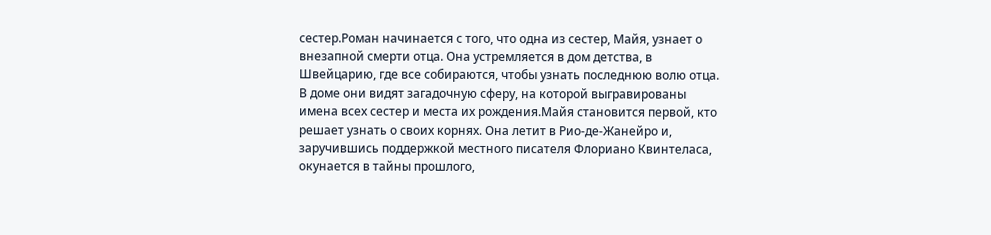сестер.Роман начинается с того, что одна из сестер, Майя, узнает о внезапной смерти отца. Она устремляется в дом детства, в Швейцарию, где все собираются, чтобы узнать последнюю волю отца. В доме они видят загадочную сферу, на которой выгравированы имена всех сестер и места их рождения.Майя становится первой, кто решает узнать о своих корнях. Она летит в Рио-де-Жанейро и, заручившись поддержкой местного писателя Флориано Квинтеласа, окунается в тайны прошлого,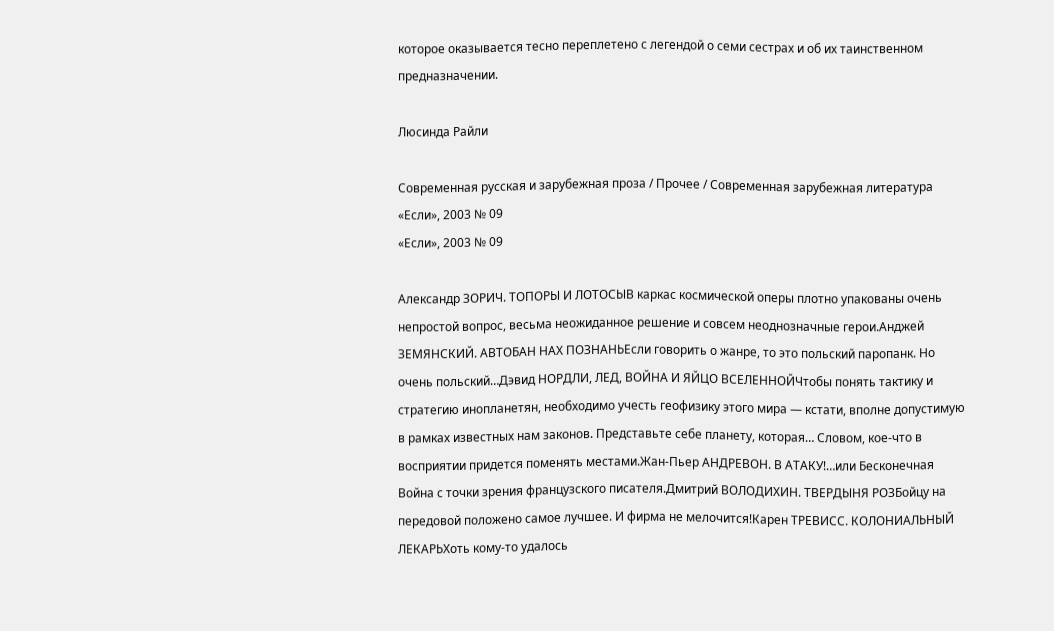которое оказывается тесно переплетено с легендой о семи сестрах и об их таинственном предназначении.

Люсинда Райли

Современная русская и зарубежная проза / Прочее / Современная зарубежная литература
«Если», 2003 № 09
«Если», 2003 № 09

Александр ЗОРИЧ. ТОПОРЫ И ЛОТОСЫВ каркас космической оперы плотно упакованы очень непростой вопрос, весьма неожиданное решение и совсем неоднозначные герои.Анджей ЗЕМЯНСКИЙ. АВТОБАН НАХ ПОЗНАНЬЕсли говорить о жанре, то это польский паропанк. Но очень польский…Дэвид НОРДЛИ, ЛЕД, ВОЙНА И ЯЙЦО ВСЕЛЕННОЙЧтобы понять тактику и стратегию инопланетян, необходимо учесть геофизику этого мира — кстати, вполне допустимую в рамках известных нам законов. Представьте себе планету, которая… Словом, кое-что в восприятии придется поменять местами.Жан-Пьер АНДРЕВОН. В АТАКУ!…или Бесконечная Война с точки зрения французского писателя.Дмитрий ВОЛОДИХИН. ТВЕРДЫНЯ РОЗБойцу на передовой положено самое лучшее. И фирма не мелочится!Карен ТРЕВИСС. КОЛОНИАЛЬНЫЙ ЛЕКАРЬХоть кому-то удалось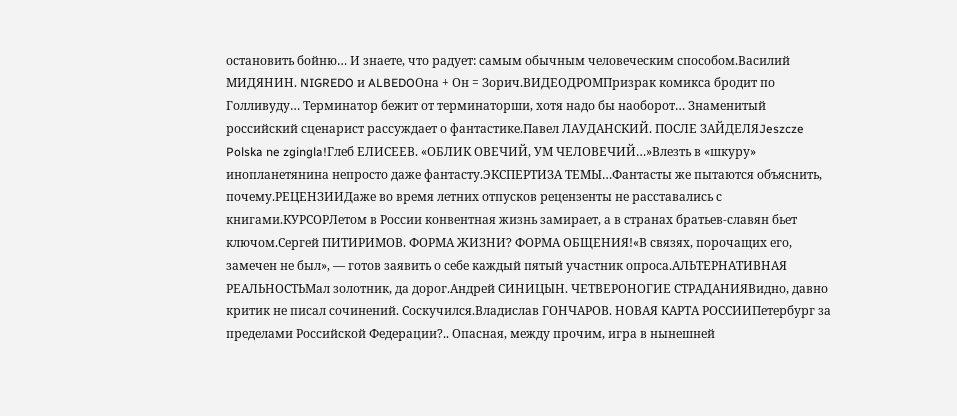остановить бойню… И знаете, что радует: самым обычным человеческим способом.Василий МИДЯНИН. NIGREDO и ALBEDOОна + Он = Зорич.ВИДЕОДРОМПризрак комикса бродит по Голливуду… Терминатор бежит от терминаторши, хотя надо бы наоборот… Знаменитый российский сценарист рассуждает о фантастике.Павел ЛАУДАНСКИЙ. ПОСЛЕ ЗАЙДЕЛЯJeszcze Polska ne zgingla!Глеб ЕЛИСЕЕВ. «ОБЛИК ОВЕЧИЙ, УМ ЧЕЛОВЕЧИЙ…»Влезть в «шкуру» инопланетянина непросто даже фантасту.ЭКСПЕРТИЗА ТЕМЫ…Фантасты же пытаются объяснить, почему.РЕЦЕНЗИИДаже во время летних отпусков рецензенты не расставались с книгами.КУРСОРЛетом в России конвентная жизнь замирает, а в странах братьев-славян бьет ключом.Сергей ПИТИРИМОВ. ФОРМА ЖИЗНИ? ФОРМА ОБЩЕНИЯ!«В связях, порочащих его, замечен не был», — готов заявить о себе каждый пятый участник опроса.АЛЬТЕРНАТИВНАЯ РЕАЛЬНОСТЬМал золотник, да дорог.Андрей СИНИЦЫН. ЧЕТВЕРОНОГИЕ СТРАДАНИЯВидно, давно критик не писал сочинений. Соскучился.Владислав ГОНЧАРОВ. НОВАЯ КАРТА РОССИИПетербург за пределами Российской Федерации?.. Опасная, между прочим, игра в нынешней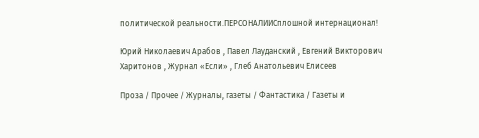политической реальности.ПЕРСОНАЛИИСплошной интернационал!

Юрий Николаевич Арабов , Павел Лауданский , Евгений Викторович Харитонов , Журнал «Если» , Глеб Анатольевич Елисеев

Проза / Прочее / Журналы, газеты / Фантастика / Газеты и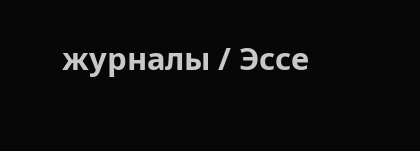журналы / Эссе